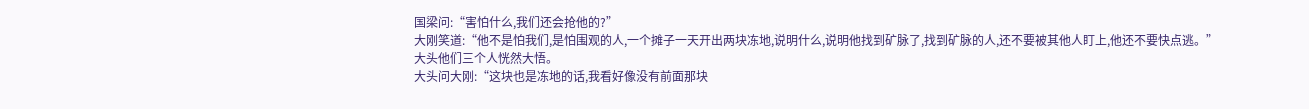国梁问:“害怕什么,我们还会抢他的?”
大刚笑道:“他不是怕我们,是怕围观的人,一个摊子一天开出两块冻地,说明什么,说明他找到矿脉了,找到矿脉的人,还不要被其他人盯上,他还不要快点逃。”
大头他们三个人恍然大悟。
大头问大刚:“这块也是冻地的话,我看好像没有前面那块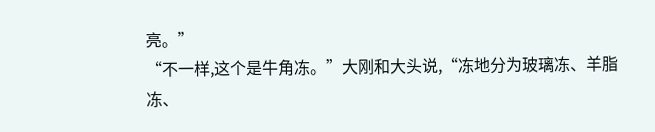亮。”
“不一样,这个是牛角冻。”大刚和大头说,“冻地分为玻璃冻、羊脂冻、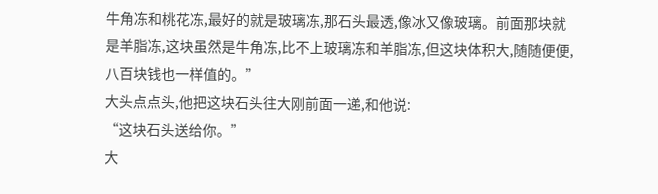牛角冻和桃花冻,最好的就是玻璃冻,那石头最透,像冰又像玻璃。前面那块就是羊脂冻,这块虽然是牛角冻,比不上玻璃冻和羊脂冻,但这块体积大,随随便便,八百块钱也一样值的。”
大头点点头,他把这块石头往大刚前面一递,和他说:
“这块石头送给你。”
大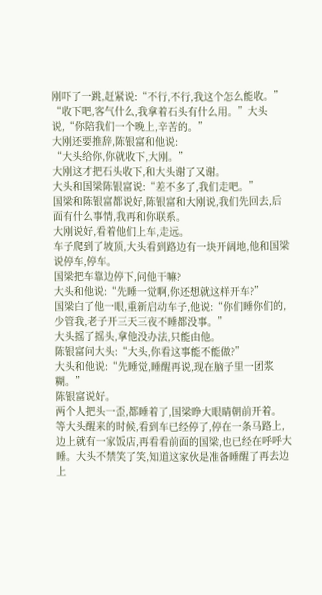刚吓了一跳,赶紧说:“不行,不行,我这个怎么能收。”
“收下吧,客气什么,我拿着石头有什么用。”大头说,“你陪我们一个晚上,辛苦的。”
大刚还要推辞,陈银富和他说:
“大头给你,你就收下,大刚。”
大刚这才把石头收下,和大头谢了又谢。
大头和国梁陈银富说:“差不多了,我们走吧。”
国梁和陈银富都说好,陈银富和大刚说,我们先回去,后面有什么事情,我再和你联系。
大刚说好,看着他们上车,走远。
车子爬到了坡顶,大头看到路边有一块开阔地,他和国梁说停车,停车。
国梁把车靠边停下,问他干嘛?
大头和他说:“先睡一觉啊,你还想就这样开车?”
国梁白了他一眼,重新启动车子,他说:“你们睡你们的,少管我,老子开三天三夜不睡都没事。”
大头摇了摇头,拿他没办法,只能由他。
陈银富问大头:“大头,你看这事能不能做?”
大头和他说:“先睡觉,睡醒再说,现在脑子里一团浆糊。”
陈银富说好。
两个人把头一歪,都睡着了,国梁睁大眼睛朝前开着。
等大头醒来的时候,看到车已经停了,停在一条马路上,边上就有一家饭店,再看看前面的国梁,也已经在呼呼大睡。大头不禁笑了笑,知道这家伙是准备睡醒了再去边上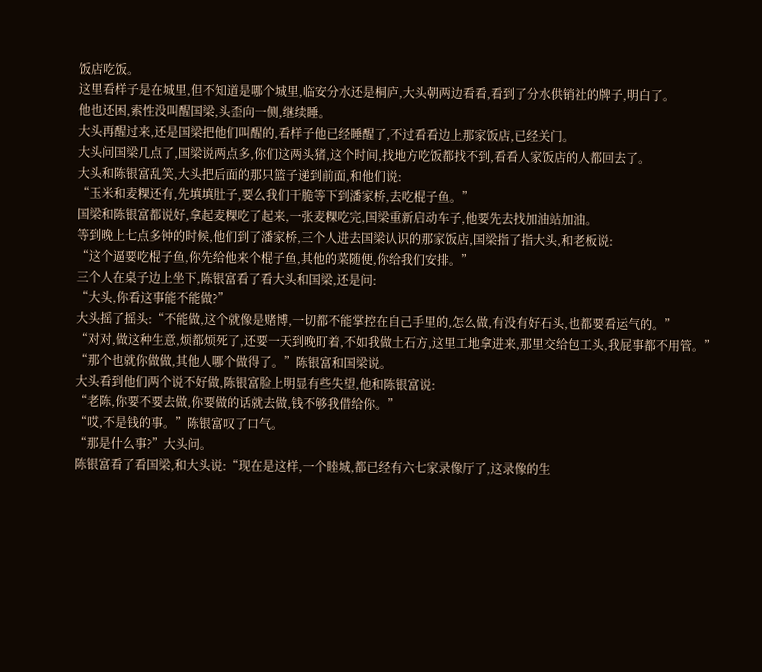饭店吃饭。
这里看样子是在城里,但不知道是哪个城里,临安分水还是桐庐,大头朝两边看看,看到了分水供销社的牌子,明白了。
他也还困,索性没叫醒国梁,头歪向一侧,继续睡。
大头再醒过来,还是国梁把他们叫醒的,看样子他已经睡醒了,不过看看边上那家饭店,已经关门。
大头问国梁几点了,国梁说两点多,你们这两头猪,这个时间,找地方吃饭都找不到,看看人家饭店的人都回去了。
大头和陈银富乱笑,大头把后面的那只篮子递到前面,和他们说:
“玉米和麦粿还有,先填填肚子,要么我们干脆等下到潘家桥,去吃棍子鱼。”
国梁和陈银富都说好,拿起麦粿吃了起来,一张麦粿吃完,国梁重新启动车子,他要先去找加油站加油。
等到晚上七点多钟的时候,他们到了潘家桥,三个人进去国梁认识的那家饭店,国梁指了指大头,和老板说:
“这个逼要吃棍子鱼,你先给他来个棍子鱼,其他的菜随便,你给我们安排。”
三个人在桌子边上坐下,陈银富看了看大头和国梁,还是问:
“大头,你看这事能不能做?”
大头摇了摇头:“不能做,这个就像是赌博,一切都不能掌控在自己手里的,怎么做,有没有好石头,也都要看运气的。”
“对对,做这种生意,烦都烦死了,还要一天到晚盯着,不如我做土石方,这里工地拿进来,那里交给包工头,我屁事都不用管。”
“那个也就你做做,其他人哪个做得了。”陈银富和国梁说。
大头看到他们两个说不好做,陈银富脸上明显有些失望,他和陈银富说:
“老陈,你要不要去做,你要做的话就去做,钱不够我借给你。”
“哎,不是钱的事。”陈银富叹了口气。
“那是什么事?”大头问。
陈银富看了看国梁,和大头说:“现在是这样,一个睦城,都已经有六七家录像厅了,这录像的生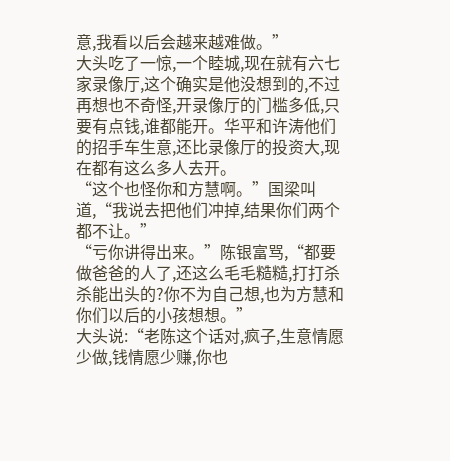意,我看以后会越来越难做。”
大头吃了一惊,一个睦城,现在就有六七家录像厅,这个确实是他没想到的,不过再想也不奇怪,开录像厅的门槛多低,只要有点钱,谁都能开。华平和许涛他们的招手车生意,还比录像厅的投资大,现在都有这么多人去开。
“这个也怪你和方慧啊。”国梁叫道,“我说去把他们冲掉,结果你们两个都不让。”
“亏你讲得出来。”陈银富骂,“都要做爸爸的人了,还这么毛毛糙糙,打打杀杀能出头的?你不为自己想,也为方慧和你们以后的小孩想想。”
大头说:“老陈这个话对,疯子,生意情愿少做,钱情愿少赚,你也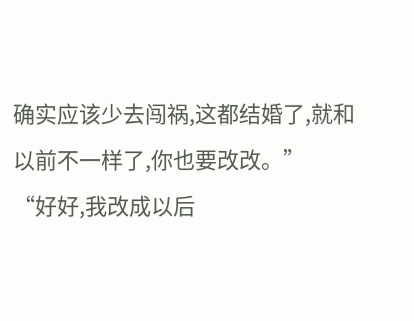确实应该少去闯祸,这都结婚了,就和以前不一样了,你也要改改。”
“好好,我改成以后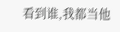看到谁,我都当他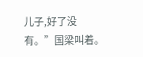儿子,好了没有。”国梁叫着。